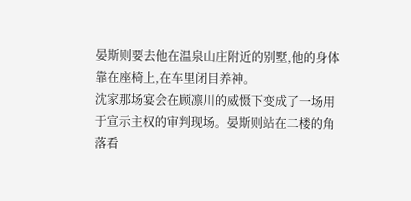晏斯则要去他在温泉山庄附近的别墅,他的身体靠在座椅上,在车里闭目养神。
沈家那场宴会在顾凛川的威慑下变成了一场用于宣示主权的审判现场。晏斯则站在二楼的角落看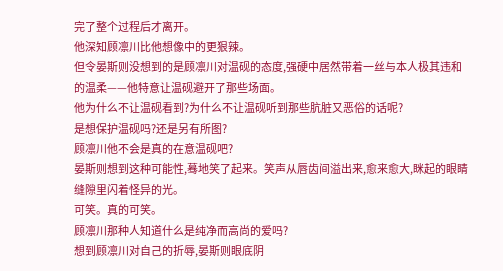完了整个过程后才离开。
他深知顾凛川比他想像中的更狠辣。
但令晏斯则没想到的是顾凛川对温砚的态度,强硬中居然带着一丝与本人极其违和的温柔——他特意让温砚避开了那些场面。
他为什么不让温砚看到?为什么不让温砚听到那些肮脏又恶俗的话呢?
是想保护温砚吗?还是另有所图?
顾凛川他不会是真的在意温砚吧?
晏斯则想到这种可能性,蓦地笑了起来。笑声从唇齿间溢出来,愈来愈大,眯起的眼睛缝隙里闪着怪异的光。
可笑。真的可笑。
顾凛川那种人知道什么是纯净而高尚的爱吗?
想到顾凛川对自己的折辱,晏斯则眼底阴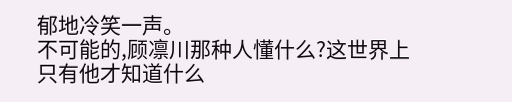郁地冷笑一声。
不可能的,顾凛川那种人懂什么?这世界上只有他才知道什么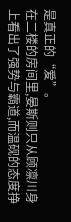是真正的“爱”。
在二楼的房间里,晏斯则只从顾凛川身上看出了强势与霸道,而温砚的态度挣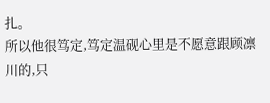扎。
所以他很笃定,笃定温砚心里是不愿意跟顾凛川的,只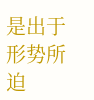是出于形势所迫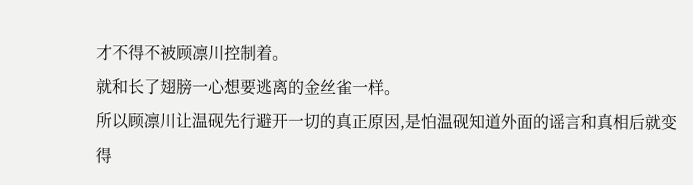才不得不被顾凛川控制着。
就和长了翅膀一心想要逃离的金丝雀一样。
所以顾凛川让温砚先行避开一切的真正原因,是怕温砚知道外面的谣言和真相后就变得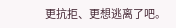更抗拒、更想逃离了吧。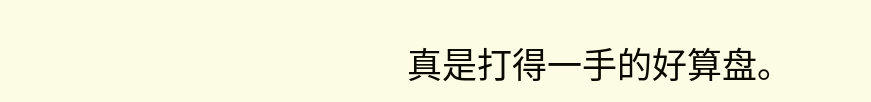真是打得一手的好算盘。